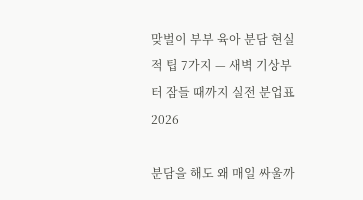맞벌이 부부 육아 분담 현실적 팁 7가지 — 새벽 기상부터 잠들 때까지 실전 분업표 2026

분담을 해도 왜 매일 싸울까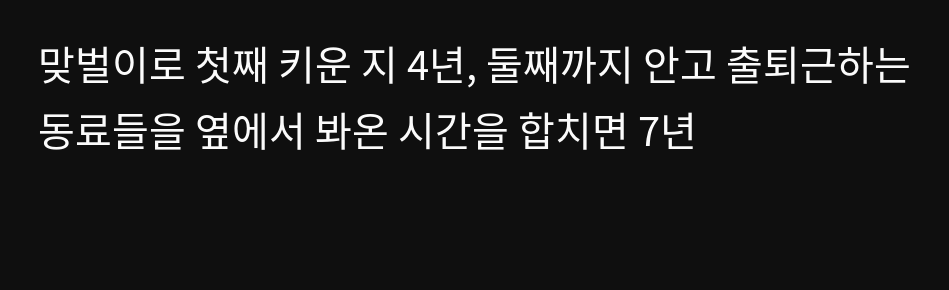맞벌이로 첫째 키운 지 4년, 둘째까지 안고 출퇴근하는 동료들을 옆에서 봐온 시간을 합치면 7년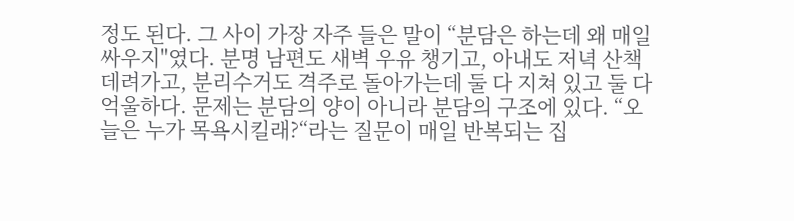정도 된다. 그 사이 가장 자주 들은 말이 “분담은 하는데 왜 매일 싸우지"였다. 분명 남편도 새벽 우유 챙기고, 아내도 저녁 산책 데려가고, 분리수거도 격주로 돌아가는데 둘 다 지쳐 있고 둘 다 억울하다. 문제는 분담의 양이 아니라 분담의 구조에 있다. “오늘은 누가 목욕시킬래?“라는 질문이 매일 반복되는 집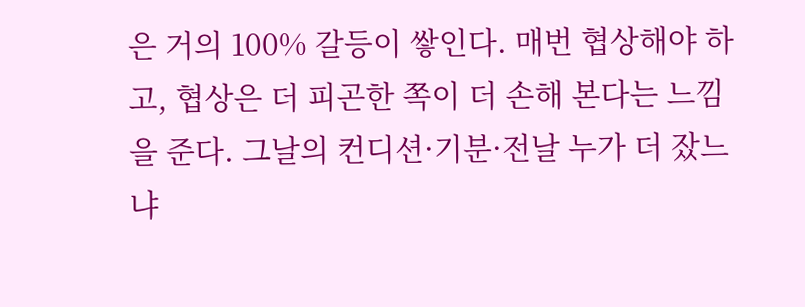은 거의 100% 갈등이 쌓인다. 매번 협상해야 하고, 협상은 더 피곤한 쪽이 더 손해 본다는 느낌을 준다. 그날의 컨디션·기분·전날 누가 더 잤느냐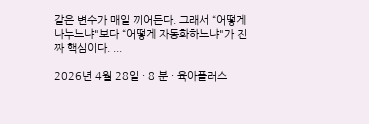같은 변수가 매일 끼어든다. 그래서 “어떻게 나누느냐"보다 “어떻게 자동화하느냐"가 진짜 핵심이다. ...

2026년 4월 28일 · 8 분 · 육아플러스